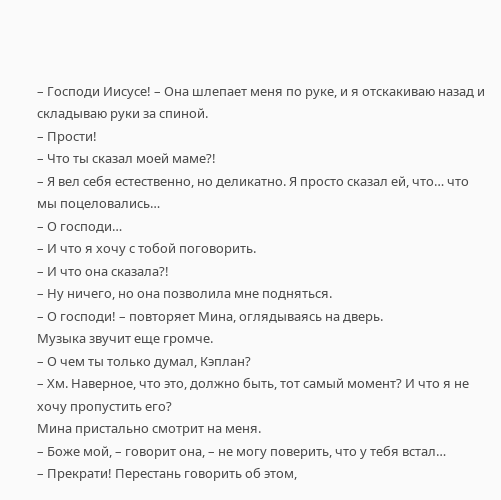– Господи Иисусе! – Она шлепает меня по руке, и я отскакиваю назад и складываю руки за спиной.
– Прости!
– Что ты сказал моей маме?!
– Я вел себя естественно, но деликатно. Я просто сказал ей, что… что мы поцеловались…
– О господи…
– И что я хочу с тобой поговорить.
– И что она сказала?!
– Ну ничего, но она позволила мне подняться.
– О господи! – повторяет Мина, оглядываясь на дверь.
Музыка звучит еще громче.
– О чем ты только думал, Кэплан?
– Хм. Наверное, что это, должно быть, тот самый момент? И что я не хочу пропустить его?
Мина пристально смотрит на меня.
– Боже мой, – говорит она, – не могу поверить, что у тебя встал…
– Прекрати! Перестань говорить об этом,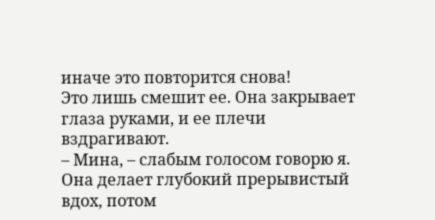иначе это повторится снова!
Это лишь смешит ее. Она закрывает глаза руками, и ее плечи вздрагивают.
– Мина, – слабым голосом говорю я.
Она делает глубокий прерывистый вдох, потом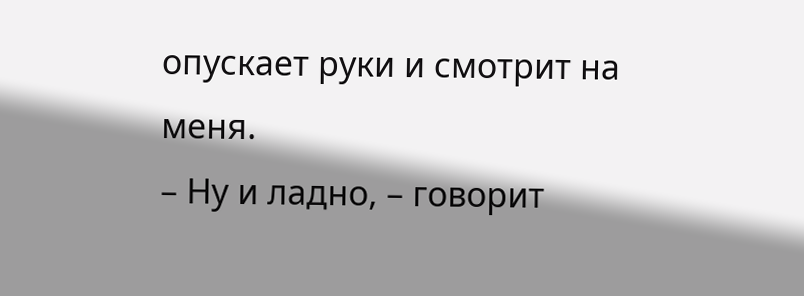опускает руки и смотрит на меня.
– Ну и ладно, – говорит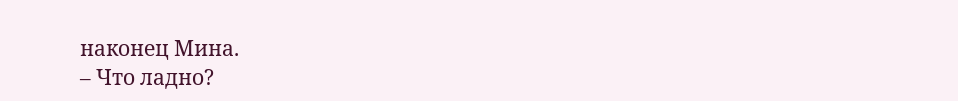наконец Мина.
– Что ладно?